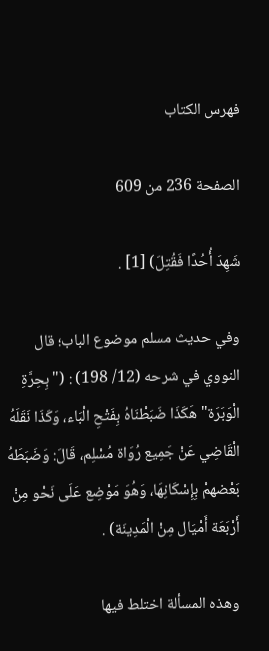فهرس الكتاب

الصفحة 236 من 609

شَهِدَ أُحُدًا فَقُتِلَ) [1] .

وفي حديث مسلم موضوع الباب؛ قال النووي في شرحه (12/ 198) : ("بِحِرَّةِ الْوَبَرَة"هَكَذَا ضَبَطْنَاهُ بِفَتْحِ الْبَاء، وَكَذَا نَقَلَهُ الْقَاضِي عَنْ جَمِيع رُوَاة مُسْلِم، قَالَ: وَضَبَطَهُ بَعْضهمْ بِإِسْكَانِهَا، وَهُوَ مَوْضِع عَلَى نَحْو مِنْ أَرْبَعَة أَمْيَال مِنْ الْمَدِينَة) .

وهذه المسألة اختلط فيها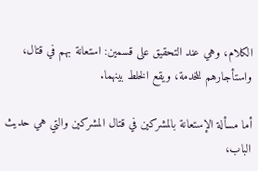الكلام، وهي عند التحقيق على قسمين: استعانة بهم في قتال، واستأجارهم للخدمة، ويقع الخلط بينهما.

أما مسألة الإستعانة بالمشركين في قتال المشركين والتي هي حديث الباب،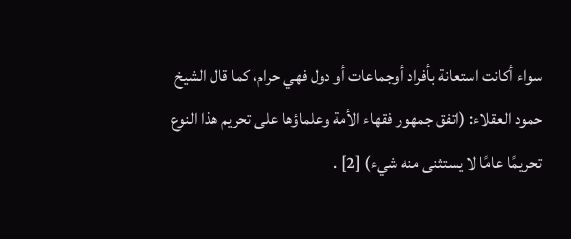سواء أكانت استعانة بأفراد أوجماعات أو دول فهي حرام، كما قال الشيخ حمود العقلاء: (اتفق جمهور فقهاء الأمة وعلماؤها على تحريم هذا النوع تحريمًا عامًا لا يستثنى منه شيء) [2] .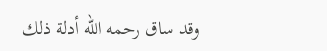وقد ساق رحمه الله أدلة ذلك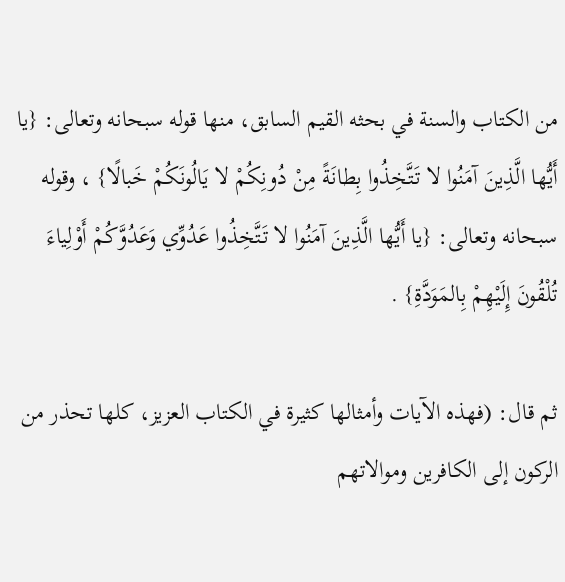من الكتاب والسنة في بحثه القيم السابق، منها قوله سبحانه وتعالى: {يا أَيُّها الَّذِينَ آمَنُوا لا تَتَّخِذُوا بِطانَةً مِنْ دُونِكُمْ لا يَالُونَكُمْ خَبالًا} ، وقوله سبحانه وتعالى: {يا أَيُّها الَّذِينَ آمَنُوا لا تَتَّخِذُوا عَدُوِّي وَعَدُوَّكُمْ أَوْلِياءَ تُلْقُونَ إِلَيْهِمْ بِالمَوَدَّةِ} .

ثم قال: (فهذه الآيات وأمثالها كثيرة في الكتاب العزيز، كلها تحذر من الركون إلى الكافرين وموالاتهم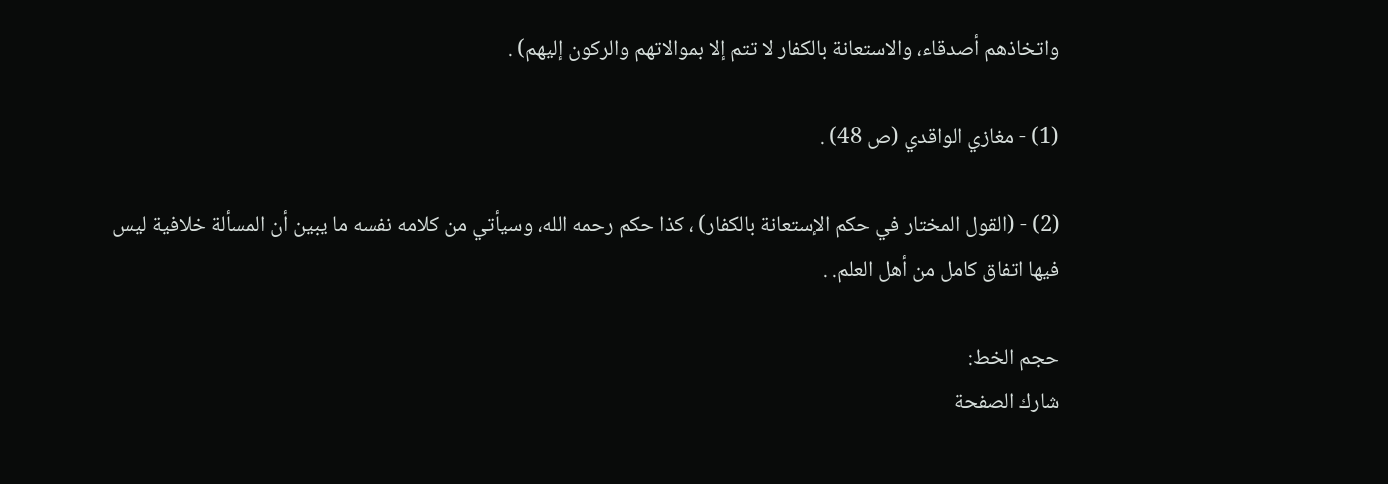واتخاذهم أصدقاء، والاستعانة بالكفار لا تتم إلا بموالاتهم والركون إليهم) .

(1) - مغازي الواقدي (ص 48) .

(2) - (القول المختار في حكم الإستعانة بالكفار) ، كذا حكم رحمه الله، وسيأتي من كلامه نفسه ما يبين أن المسألة خلافية ليس فيها اتفاق كامل من أهل العلم. .

حجم الخط:
شارك الصفحة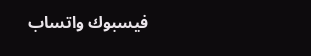فيسبوك واتساب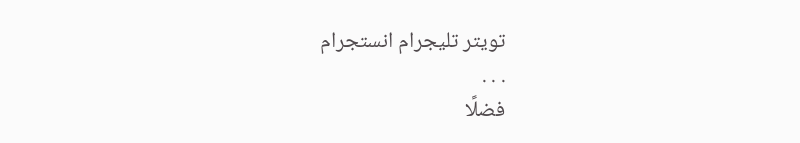تويتر تليجرام انستجرام
. . .
فضلًا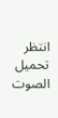انتظر تحميل الصوت